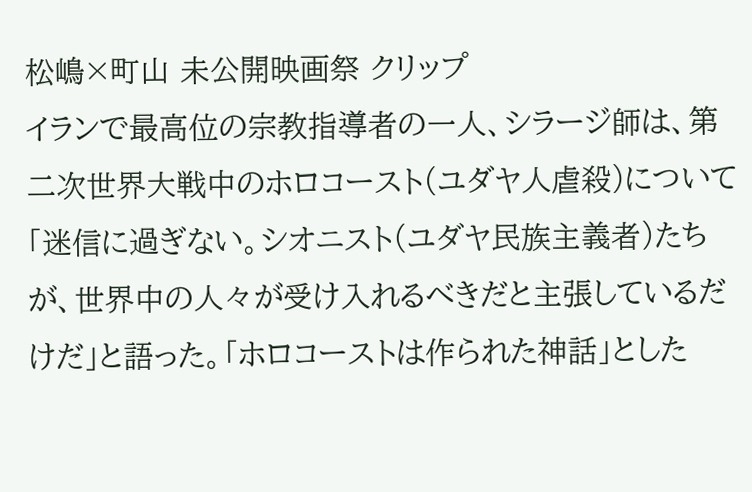松嶋×町山 未公開映画祭 クリップ
イランで最高位の宗教指導者の一人、シラージ師は、第二次世界大戦中のホロコースト(ユダヤ人虐殺)について「迷信に過ぎない。シオニスト(ユダヤ民族主義者)たちが、世界中の人々が受け入れるべきだと主張しているだけだ」と語った。「ホロコーストは作られた神話」とした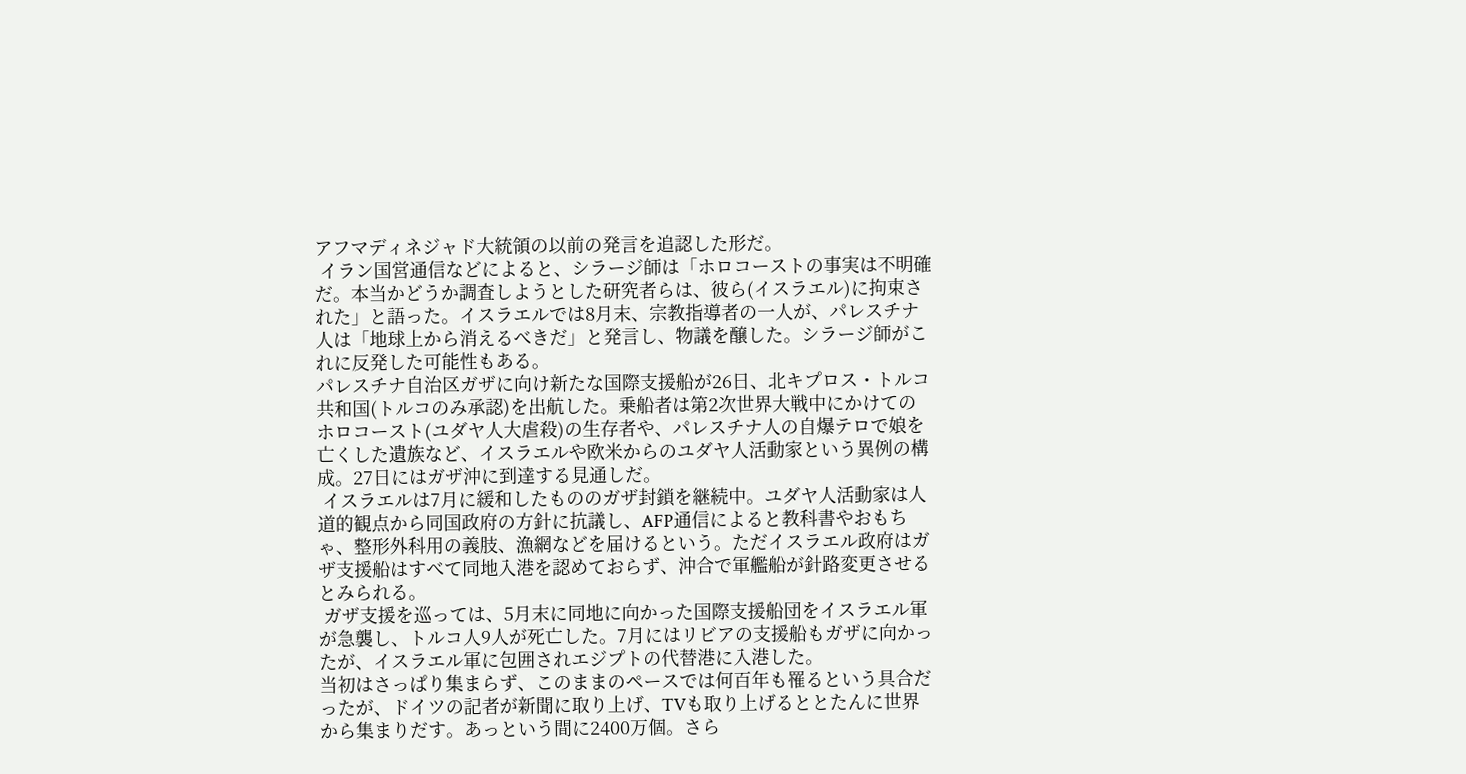アフマディネジャド大統領の以前の発言を追認した形だ。
 イラン国営通信などによると、シラージ師は「ホロコーストの事実は不明確だ。本当かどうか調査しようとした研究者らは、彼ら(イスラエル)に拘束された」と語った。イスラエルでは8月末、宗教指導者の一人が、パレスチナ人は「地球上から消えるべきだ」と発言し、物議を醸した。シラージ師がこれに反発した可能性もある。
パレスチナ自治区ガザに向け新たな国際支援船が26日、北キプロス・トルコ共和国(トルコのみ承認)を出航した。乗船者は第2次世界大戦中にかけてのホロコースト(ユダヤ人大虐殺)の生存者や、パレスチナ人の自爆テロで娘を亡くした遺族など、イスラエルや欧米からのユダヤ人活動家という異例の構成。27日にはガザ沖に到達する見通しだ。
 イスラエルは7月に緩和したもののガザ封鎖を継続中。ユダヤ人活動家は人道的観点から同国政府の方針に抗議し、AFP通信によると教科書やおもちゃ、整形外科用の義肢、漁網などを届けるという。ただイスラエル政府はガザ支援船はすべて同地入港を認めておらず、沖合で軍艦船が針路変更させるとみられる。
 ガザ支援を巡っては、5月末に同地に向かった国際支援船団をイスラエル軍が急襲し、トルコ人9人が死亡した。7月にはリビアの支援船もガザに向かったが、イスラエル軍に包囲されエジプトの代替港に入港した。
当初はさっぱり集まらず、このままのペースでは何百年も罹るという具合だったが、ドイツの記者が新聞に取り上げ、TVも取り上げるととたんに世界から集まりだす。あっという間に2400万個。さら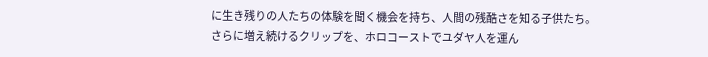に生き残りの人たちの体験を聞く機会を持ち、人間の残酷さを知る子供たち。
さらに増え続けるクリップを、ホロコーストでユダヤ人を運ん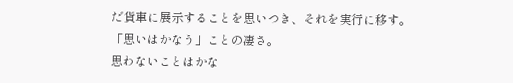だ貨車に展示することを思いつき、それを実行に移す。
「思いはかなう」ことの凄さ。
思わないことはかな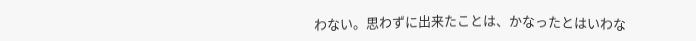わない。思わずに出来たことは、かなったとはいわな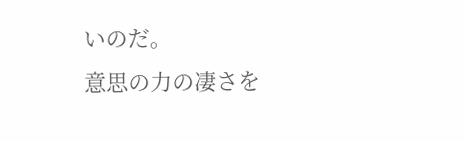いのだ。
意思の力の凄さを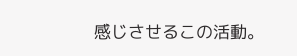感じさせるこの活動。